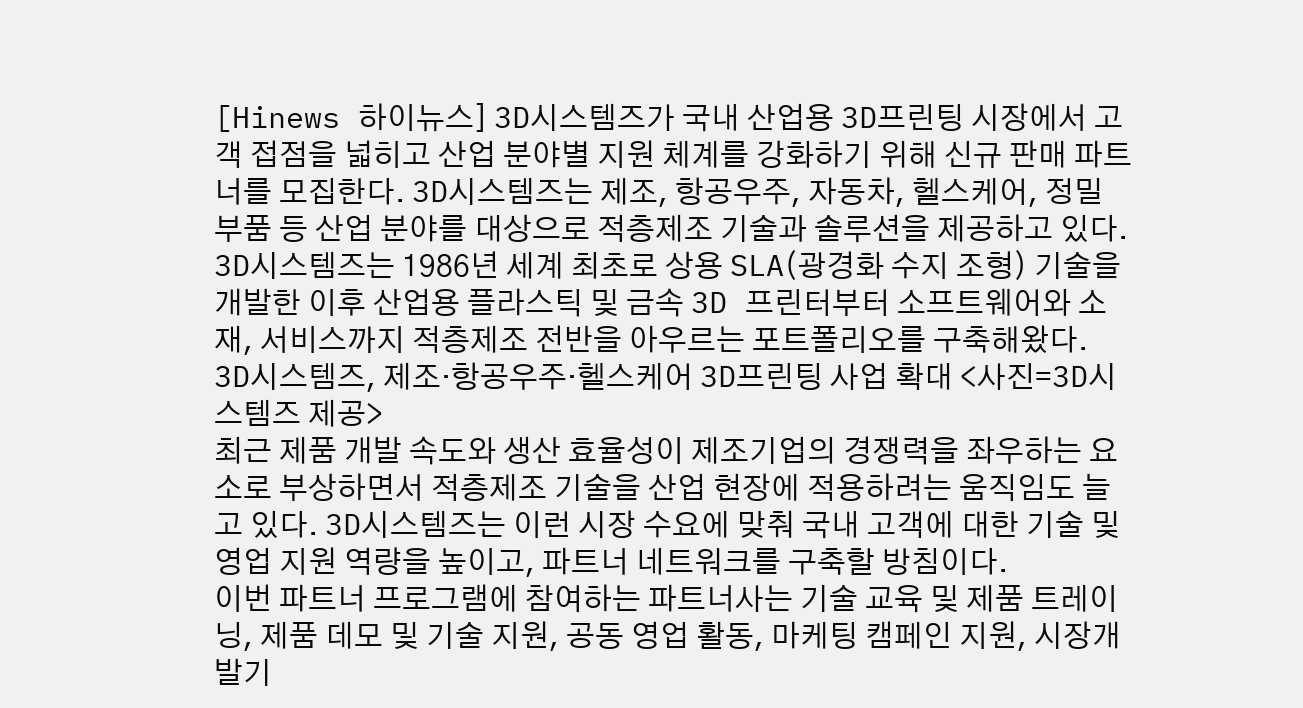[Hinews 하이뉴스] 3D시스템즈가 국내 산업용 3D프린팅 시장에서 고객 접점을 넓히고 산업 분야별 지원 체계를 강화하기 위해 신규 판매 파트너를 모집한다. 3D시스템즈는 제조, 항공우주, 자동차, 헬스케어, 정밀 부품 등 산업 분야를 대상으로 적층제조 기술과 솔루션을 제공하고 있다.
3D시스템즈는 1986년 세계 최초로 상용 SLA(광경화 수지 조형) 기술을 개발한 이후 산업용 플라스틱 및 금속 3D 프린터부터 소프트웨어와 소재, 서비스까지 적층제조 전반을 아우르는 포트폴리오를 구축해왔다.
3D시스템즈, 제조·항공우주·헬스케어 3D프린팅 사업 확대 <사진=3D시스템즈 제공>
최근 제품 개발 속도와 생산 효율성이 제조기업의 경쟁력을 좌우하는 요소로 부상하면서 적층제조 기술을 산업 현장에 적용하려는 움직임도 늘고 있다. 3D시스템즈는 이런 시장 수요에 맞춰 국내 고객에 대한 기술 및 영업 지원 역량을 높이고, 파트너 네트워크를 구축할 방침이다.
이번 파트너 프로그램에 참여하는 파트너사는 기술 교육 및 제품 트레이닝, 제품 데모 및 기술 지원, 공동 영업 활동, 마케팅 캠페인 지원, 시장개발기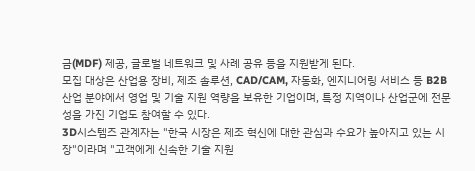금(MDF) 제공, 글로벌 네트워크 및 사례 공유 등을 지원받게 된다.
모집 대상은 산업용 장비, 제조 솔루션, CAD/CAM, 자동화, 엔지니어링 서비스 등 B2B 산업 분야에서 영업 및 기술 지원 역량을 보유한 기업이며, 특정 지역이나 산업군에 전문성을 가진 기업도 참여할 수 있다.
3D시스템즈 관계자는 "한국 시장은 제조 혁신에 대한 관심과 수요가 높아지고 있는 시장"이라며 "고객에게 신속한 기술 지원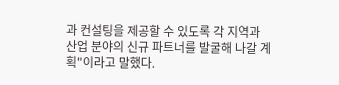과 컨설팅을 제공할 수 있도록 각 지역과 산업 분야의 신규 파트너를 발굴해 나갈 계획"이라고 말했다.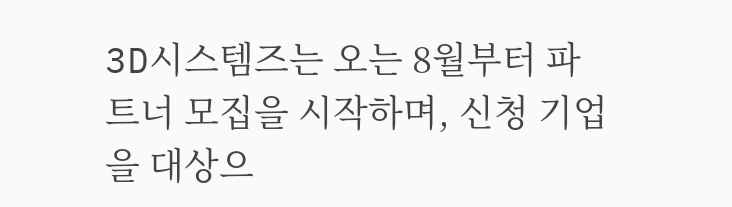3D시스템즈는 오는 8월부터 파트너 모집을 시작하며, 신청 기업을 대상으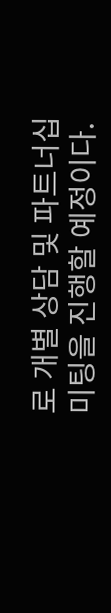로 개별 상담 및 파트너십 미팅을 진행할 예정이다.